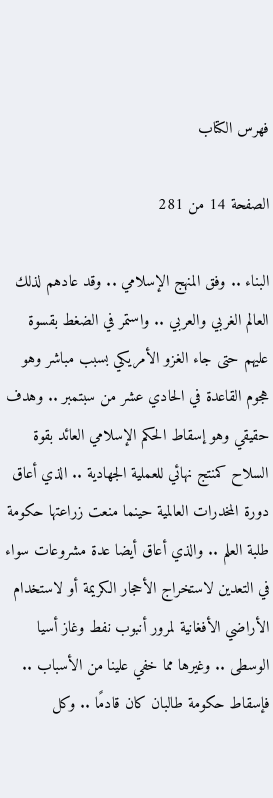فهرس الكتاب

الصفحة 14 من 281

البناء .. وفق المنهج الإسلامي .. وقد عادهم لذلك العالم الغربي والعربي .. واستمر في الضغط بقسوة عليهم حتى جاء الغزو الأمريكي بسبب مباشر وهو هجوم القاعدة في الحادي عشر من سبتمبر .. وهدف حقيقي وهو إسقاط الحكم الإسلامي العائد بقوة السلاح كمنتج نهائي للعملية الجهادية .. الذي أعاق دورة المخدرات العالمية حينما منعت زراعتها حكومة طلبة العلم .. والذي أعاق أيضا عدة مشروعات سواء في التعدين لاستخراج الأحجار الكريمة أو لاستخدام الأراضي الأفغانية لمرور أنبوب نفط وغاز أسيا الوسطى .. وغيرها مما خفي علينا من الأسباب .. فإسقاط حكومة طالبان كان قادمًا .. وكل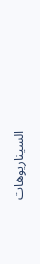السيناريوهات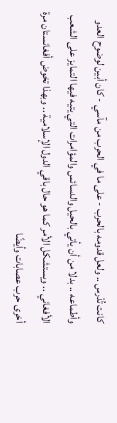كانت تُدْرس .. ولعل قدومه بالحرب - على ما في الحرب من مآسي - كان أبين لوضوح العدو وأطماعه .. بدلا من أن يأتي بالحيل والدسائس والمؤامرات التي يتيه فيها التمايز على الشعب الأفغاني .. ويستشكل الأمر كما هو حال باقي الدول الإسلامية .. وبهذا تخوض أفغانستان مرة أخرى حرب عصابات وأيضًا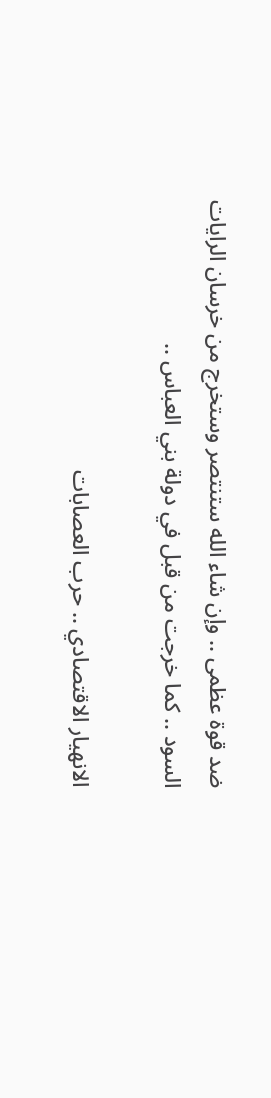ضد قوة عظمى .. وإن شاء الله ستنتصر وستخرج من خرسان الرايات السود .. كما خرجت من قبل في دولة بني العباس ..

الانهيار الاقتصادي .. حرب العصابات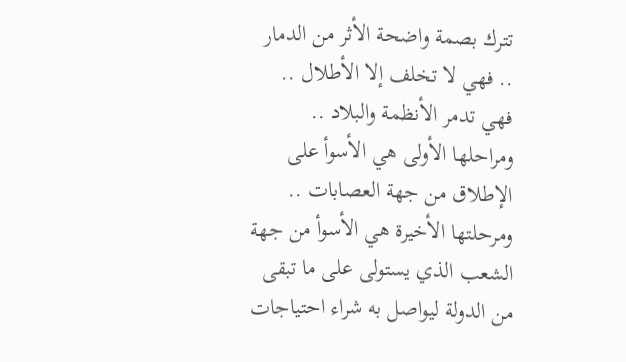تترك بصمة واضحة الأثر من الدمار .. فهي لا تخلف إلا الأطلال .. فهي تدمر الأنظمة والبلاد .. ومراحلها الأولى هي الأسوأ على الإطلاق من جهة العصابات .. ومرحلتها الأخيرة هي الأسوأ من جهة الشعب الذي يستولى على ما تبقى من الدولة ليواصل به شراء احتياجات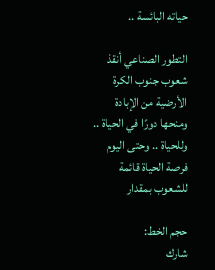حياته البائسة ..

التطور الصناعي أنقذ شعوب جنوب الكرة الأرضية من الإبادة ومنحها دورًا في الحياة .. وللحياة .. وحتى اليوم فرصة الحياة قائمة للشعوب بمقدار

حجم الخط:
شارك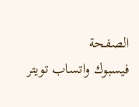الصفحة
فيسبوك واتساب تويتر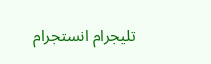تليجرام انستجرام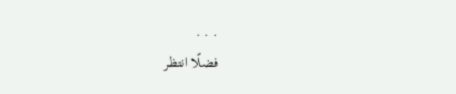. . .
فضلًا انتظر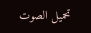تحميل الصوت